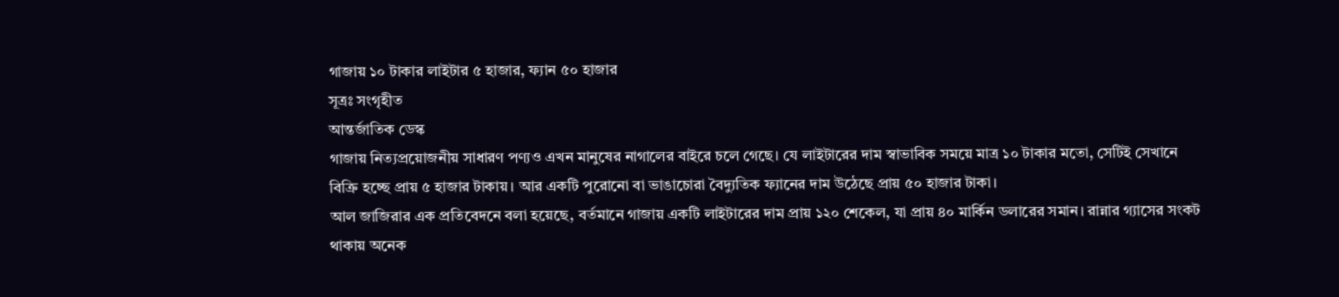গাজায় ১০ টাকার লাইটার ৫ হাজার, ফ্যান ৫০ হাজার
সূত্রঃ সংগৃহীত
আন্তর্জাতিক ডেস্ক
গাজায় নিত্যপ্রয়োজনীয় সাধারণ পণ্যও এখন মানুষের নাগালের বাইরে চলে গেছে। যে লাইটারের দাম স্বাভাবিক সময়ে মাত্র ১০ টাকার মতো, সেটিই সেখানে বিক্রি হচ্ছে প্রায় ৫ হাজার টাকায়। আর একটি পুরোনো বা ভাঙাচোরা বৈদ্যুতিক ফ্যানের দাম উঠেছে প্রায় ৫০ হাজার টাকা।
আল জাজিরার এক প্রতিবেদনে বলা হয়েছে, বর্তমানে গাজায় একটি লাইটারের দাম প্রায় ১২০ শেকেল, যা প্রায় ৪০ মার্কিন ডলারের সমান। রান্নার গ্যাসের সংকট থাকায় অনেক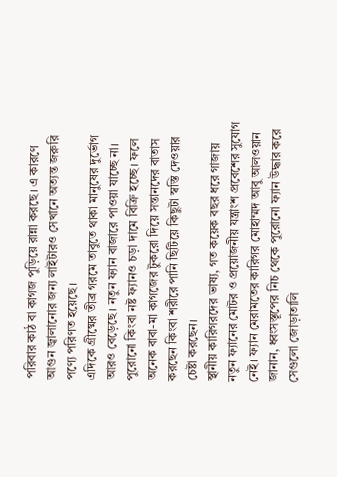পরিবার কাঠ বা কাগজ পুড়িয়ে রান্না করছে। এ কারণে আগুন জ্বালানোর জন্য লাইটারও সেখানে অত্যন্ত জরুরি পণ্যে পরিণত হয়েছে।
এদিকে গ্রীষ্মের তীব্র গরমে তাবুতে থাকা মানুষের দুর্ভোগ আরও বেড়েছে। নতুন ফ্যান বাজারে পাওয়া যাচ্ছে না। পুরোনো কিংবা নষ্ট ফ্যানও চড়া দামে বিক্রি হচ্ছে। ফলে অনেক বাবা-মা কাগজের টুকরো দিয়ে সন্তানদের বাতাস করছেন কিংবা শরীরে পানি ছিটিয়ে কিছুটা স্বস্তি দেওয়ার চেষ্টা করছেন।
স্থানীয় কারিগরদের ভাষ্য, গত কয়েক বছর ধরে গাজায় নতুন ফ্যানের মোটর ও প্রয়োজনীয় যন্ত্রাংশ প্রবেশের সুযোগ নেই। ফ্যান মেরামতের কারিগর মোহাম্মদ আবু আলওয়ান জানান, ধ্বংসস্তূপের নিচ থেকে পুরোনো ফ্যান উদ্ধার করে সেগুলো জোড়াতালি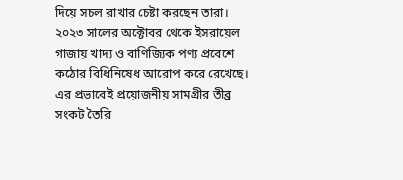দিয়ে সচল রাখার চেষ্টা করছেন তারা।
২০২৩ সালের অক্টোবর থেকে ইসরায়েল গাজায় খাদ্য ও বাণিজ্যিক পণ্য প্রবেশে কঠোর বিধিনিষেধ আরোপ করে রেখেছে। এর প্রভাবেই প্রয়োজনীয় সামগ্রীর তীব্র সংকট তৈরি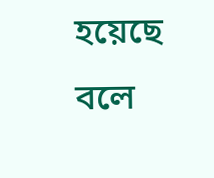হয়েছে বলে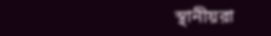স্থানীয়রা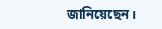জানিয়েছেন।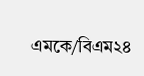এমকে/বিএম২৪